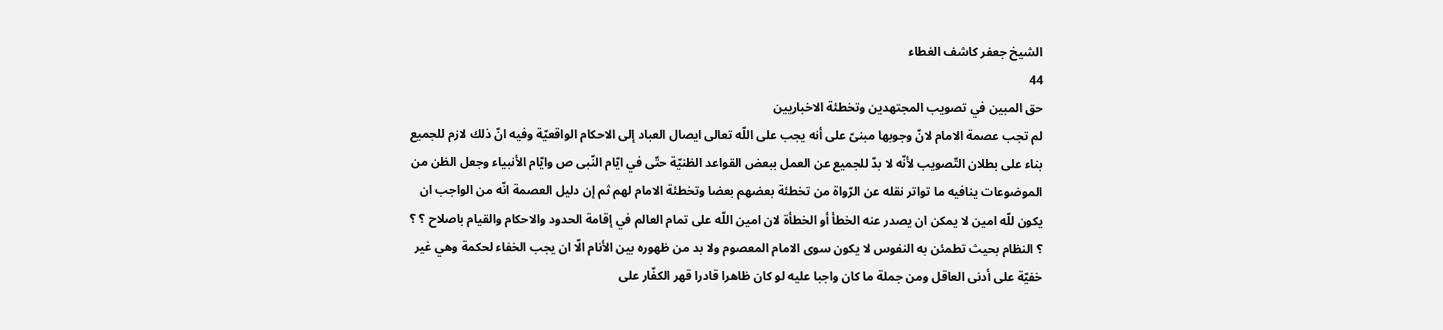الشيخ جعفر كاشف الغطاء
44
حق المبين في تصويب المجتهدين وتخطئة الاخباريين
لم تجب عصمة الامام لانّ وجوبها مبنىّ على أنه يجب على اللّه تعالى ايصال العباد إلى الاحكام الواقعيّة وفيه انّ ذلك لازم للجميع بناء على بطلان التّصويب لأنّه لا بدّ للجميع عن العمل ببعض القواعد الظنيّة حتّى في ايّام النّبى ص وايّام الأنبياء وجعل الظن من الموضوعات ينافيه ما تواتر نقله عن الرّواة من تخطئة بعضهم بعضا وتخطئة الامام لهم ثم إن دليل العصمة انّه من الواجب ان يكون للّه امين لا يمكن ان يصدر عنه الخطأ أو الخطأة لان امين اللّه على تمام العالم في إقامة الحدود والاحكام والقيام باصلاح ؟ ؟ ؟ النظام بحيث تطمئن به النفوس لا يكون سوى الامام المعصوم ولا بد من ظهوره بين الأنام الّا ان يجب الخفاء لحكمة وهي غير خفيّة على أدنى العاقل ومن جملة ما كان واجبا عليه لو كان ظاهرا قادرا قهر الكفّار على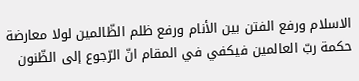الاسلام ورفع الفتن بين الأنام ورفع ظلم الظّالمين لولا معارضة حكمة ربّ العالمين فيكفي في المقام انّ الرّجوع إلى الظّنون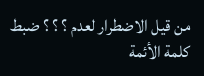من قيل الاضطرار لعدم ؟ ؟ ؟ ضبط كلمة الأئمة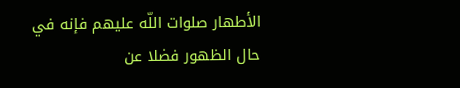الأطهار صلوات اللّه عليهم فإنه في حال الظهور فضلا عن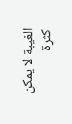الغيبة لا يمكن كثرة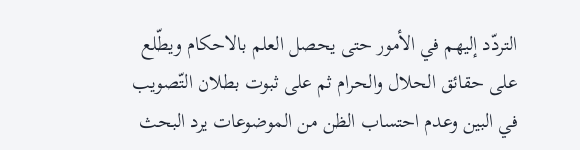التردّد إليهم في الأمور حتى يحصل العلم بالاحكام ويطّلع على حقائق الحلال والحرام ثم على ثبوت بطلان التّصويب في البين وعدم احتساب الظن من الموضوعات يرد البحث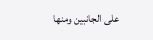على الجانبين ومنها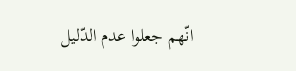انّهم جعلوا عدم الدّليل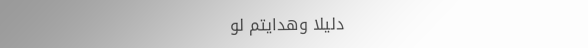دليلا وهدايتم لو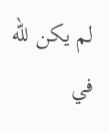لم يكن للّه في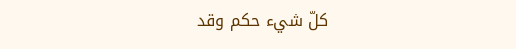كلّ شيء حكم وقد